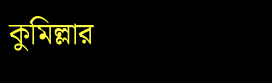কুমিল্লার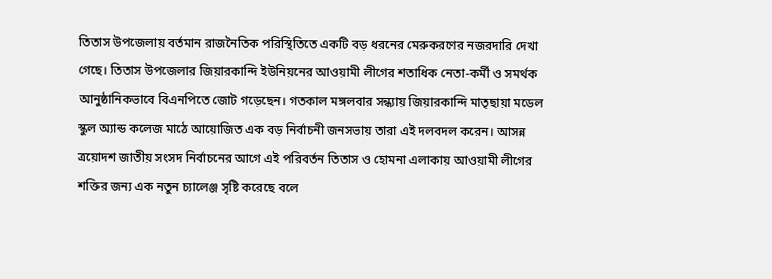তিতাস উপজেলায় বর্তমান রাজনৈতিক পরিস্থিতিতে একটি বড় ধরনের মেরুকরণের নজরদারি দেখা গেছে। তিতাস উপজেলার জিয়ারকান্দি ইউনিয়নের আওয়ামী লীগের শতাধিক নেতা-কর্মী ও সমর্থক আনুষ্ঠানিকভাবে বিএনপিতে জোট গড়েছেন। গতকাল মঙ্গলবার সন্ধ্যায় জিয়ারকান্দি মাতৃছায়া মডেল স্কুল অ্যান্ড কলেজ মাঠে আয়োজিত এক বড় নির্বাচনী জনসভায় তারা এই দলবদল করেন। আসন্ন ত্রয়োদশ জাতীয় সংসদ নির্বাচনের আগে এই পরিবর্তন তিতাস ও হোমনা এলাকায় আওয়ামী লীগের শক্তির জন্য এক নতুন চ্যালেঞ্জ সৃষ্টি করেছে বলে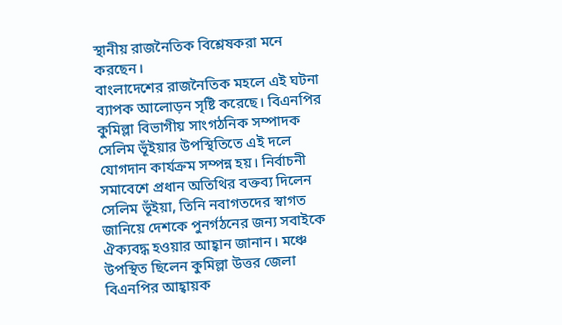স্থানীয় রাজনৈতিক বিশ্লেষকরা মনে করছেন।
বাংলাদেশের রাজনৈতিক মহলে এই ঘটনা ব্যাপক আলোড়ন সৃষ্টি করেছে। বিএনপির কুমিল্লা বিভাগীয় সাংগঠনিক সম্পাদক সেলিম ভূঁইয়ার উপস্থিতিতে এই দলে যোগদান কার্যক্রম সম্পন্ন হয়। নির্বাচনী সমাবেশে প্রধান অতিথির বক্তব্য দিলেন সেলিম ভূঁইয়া, তিনি নবাগতদের স্বাগত জানিয়ে দেশকে পুনর্গঠনের জন্য সবাইকে ঐক্যবদ্ধ হওয়ার আহ্বান জানান। মঞ্চে উপস্থিত ছিলেন কুমিল্লা উত্তর জেলা বিএনপির আহ্বায়ক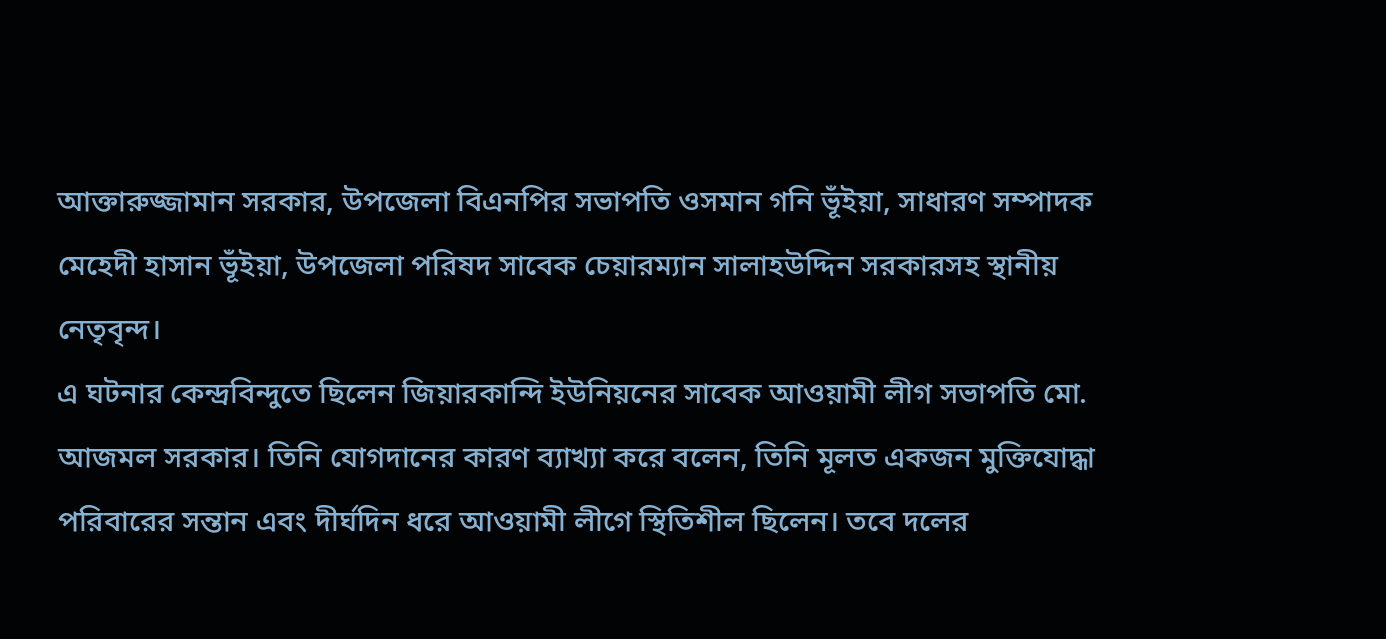আক্তারুজ্জামান সরকার, উপজেলা বিএনপির সভাপতি ওসমান গনি ভূঁইয়া, সাধারণ সম্পাদক মেহেদী হাসান ভূঁইয়া, উপজেলা পরিষদ সাবেক চেয়ারম্যান সালাহউদ্দিন সরকারসহ স্থানীয় নেতৃবৃন্দ।
এ ঘটনার কেন্দ্রবিন্দুতে ছিলেন জিয়ারকান্দি ইউনিয়নের সাবেক আওয়ামী লীগ সভাপতি মো. আজমল সরকার। তিনি যোগদানের কারণ ব্যাখ্যা করে বলেন, তিনি মূলত একজন মুক্তিযোদ্ধা পরিবারের সন্তান এবং দীর্ঘদিন ধরে আওয়ামী লীগে স্থিতিশীল ছিলেন। তবে দলের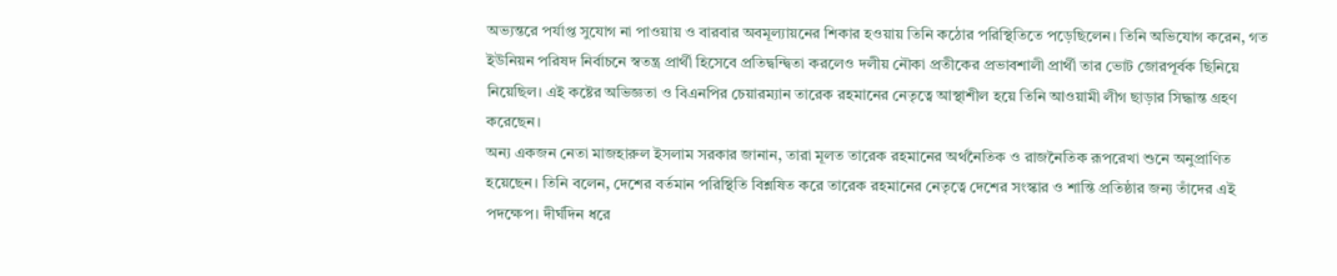অভ্যন্তরে পর্যাপ্ত সুযোগ না পাওয়ায় ও বারবার অবমূল্যায়নের শিকার হওয়ায় তিনি কঠোর পরিস্থিতিতে পড়েছিলেন। তিনি অভিযোগ করেন, গত ইউনিয়ন পরিষদ নির্বাচনে স্বতন্ত্র প্রার্থী হিসেবে প্রতিদ্বন্দ্বিতা করলেও দলীয় নৌকা প্রতীকের প্রভাবশালী প্রার্থী তার ভোট জোরপূর্বক ছিনিয়ে নিয়েছিল। এই কষ্টের অভিজ্ঞতা ও বিএনপির চেয়ারম্যান তারেক রহমানের নেতৃত্বে আস্থাশীল হয়ে তিনি আওয়ামী লীগ ছাড়ার সিদ্ধান্ত গ্রহণ করেছেন।
অন্য একজন নেতা মাজহারুল ইসলাম সরকার জানান, তারা মূলত তারেক রহমানের অর্থনৈতিক ও রাজনৈতিক রূপরেখা শুনে অনুপ্রাণিত হয়েছেন। তিনি বলেন, দেশের বর্তমান পরিস্থিতি বিশ্লষিত করে তারেক রহমানের নেতৃত্বে দেশের সংস্কার ও শান্তি প্রতিষ্ঠার জন্য তাঁদের এই পদক্ষেপ। দীর্ঘদিন ধরে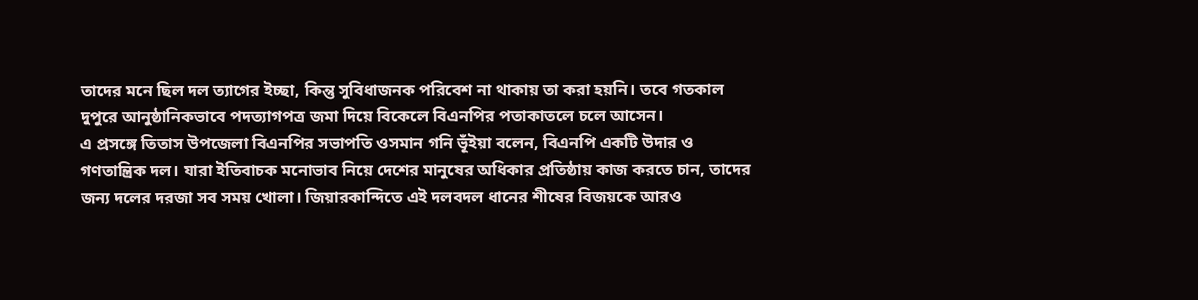তাদের মনে ছিল দল ত্যাগের ইচ্ছা, কিন্তু সুবিধাজনক পরিবেশ না থাকায় তা করা হয়নি। তবে গতকাল দুপুরে আনুষ্ঠানিকভাবে পদত্যাগপত্র জমা দিয়ে বিকেলে বিএনপির পতাকাতলে চলে আসেন।
এ প্রসঙ্গে তিতাস উপজেলা বিএনপির সভাপতি ওসমান গনি ভূঁইয়া বলেন, বিএনপি একটি উদার ও গণতান্ত্রিক দল। যারা ইতিবাচক মনোভাব নিয়ে দেশের মানুষের অধিকার প্রতিষ্ঠায় কাজ করতে চান, তাদের জন্য দলের দরজা সব সময় খোলা। জিয়ারকান্দিতে এই দলবদল ধানের শীষের বিজয়কে আরও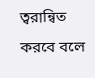ত্বরান্বিত করবে বলে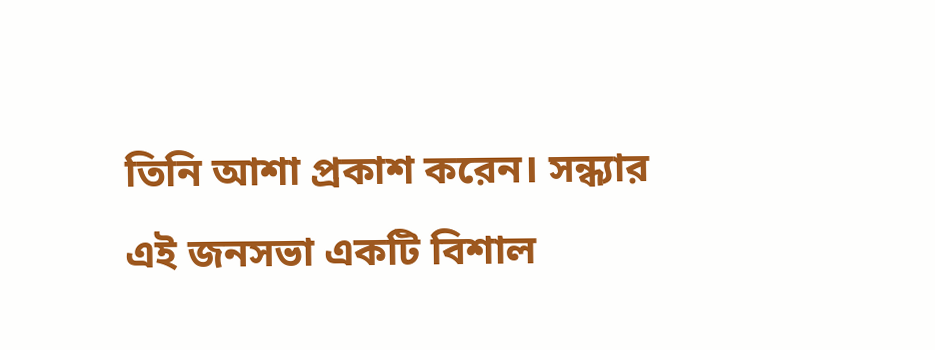তিনি আশা প্রকাশ করেন। সন্ধ্যার এই জনসভা একটি বিশাল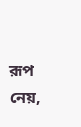রূপ নেয়,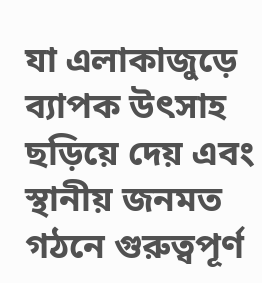যা এলাকাজুড়ে ব্যাপক উৎসাহ ছড়িয়ে দেয় এবং স্থানীয় জনমত গঠনে গুরুত্বপূর্ণ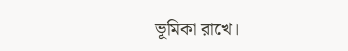ভূমিকা রাখে।